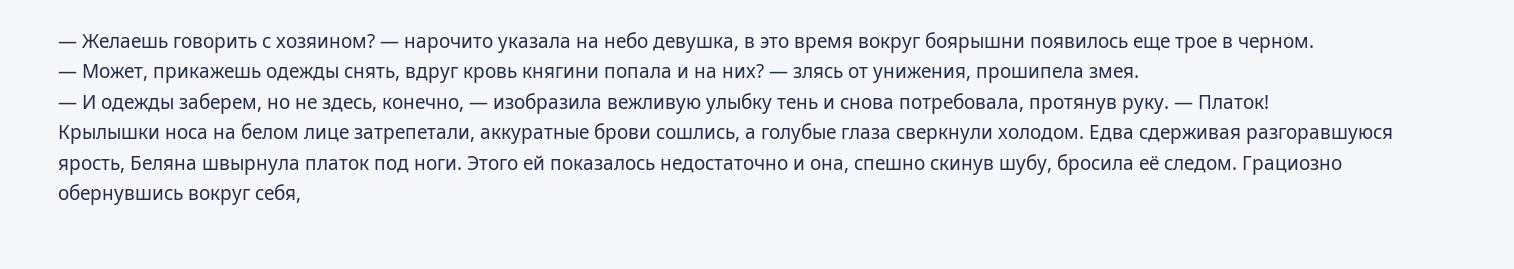— Желаешь говорить с хозяином? — нарочито указала на небо девушка, в это время вокруг боярышни появилось еще трое в черном.
— Может, прикажешь одежды снять, вдруг кровь княгини попала и на них? — злясь от унижения, прошипела змея.
— И одежды заберем, но не здесь, конечно, — изобразила вежливую улыбку тень и снова потребовала, протянув руку. — Платок!
Крылышки носа на белом лице затрепетали, аккуратные брови сошлись, а голубые глаза сверкнули холодом. Едва сдерживая разгоравшуюся ярость, Беляна швырнула платок под ноги. Этого ей показалось недостаточно и она, спешно скинув шубу, бросила её следом. Грациозно обернувшись вокруг себя,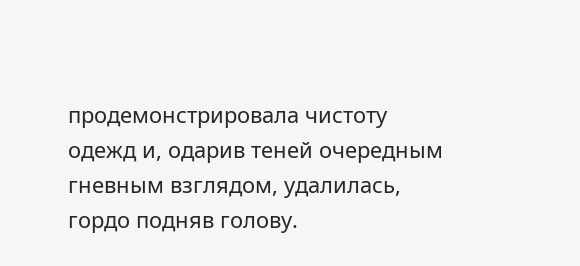продемонстрировала чистоту одежд и, одарив теней очередным гневным взглядом, удалилась, гордо подняв голову.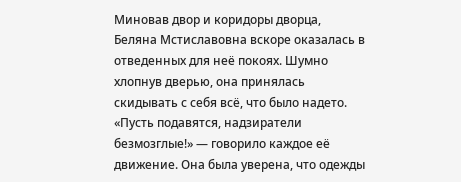Миновав двор и коридоры дворца, Беляна Мстиславовна вскоре оказалась в отведенных для неё покоях. Шумно хлопнув дверью, она принялась скидывать с себя всё, что было надето. «Пусть подавятся, надзиратели безмозглые!» — говорило каждое её движение. Она была уверена, что одежды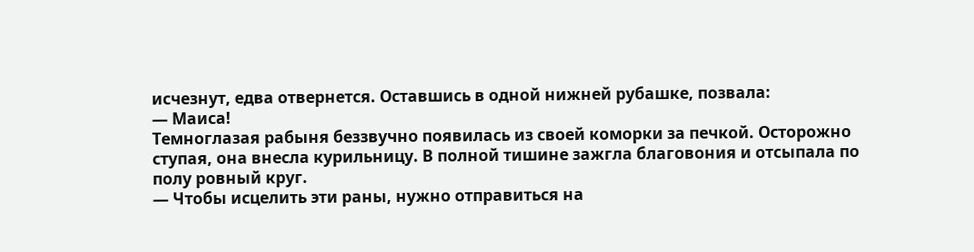исчезнут, едва отвернется. Оставшись в одной нижней рубашке, позвала:
— Маиса!
Темноглазая рабыня беззвучно появилась из своей коморки за печкой. Осторожно ступая, она внесла курильницу. В полной тишине зажгла благовония и отсыпала по полу ровный круг.
— Чтобы исцелить эти раны, нужно отправиться на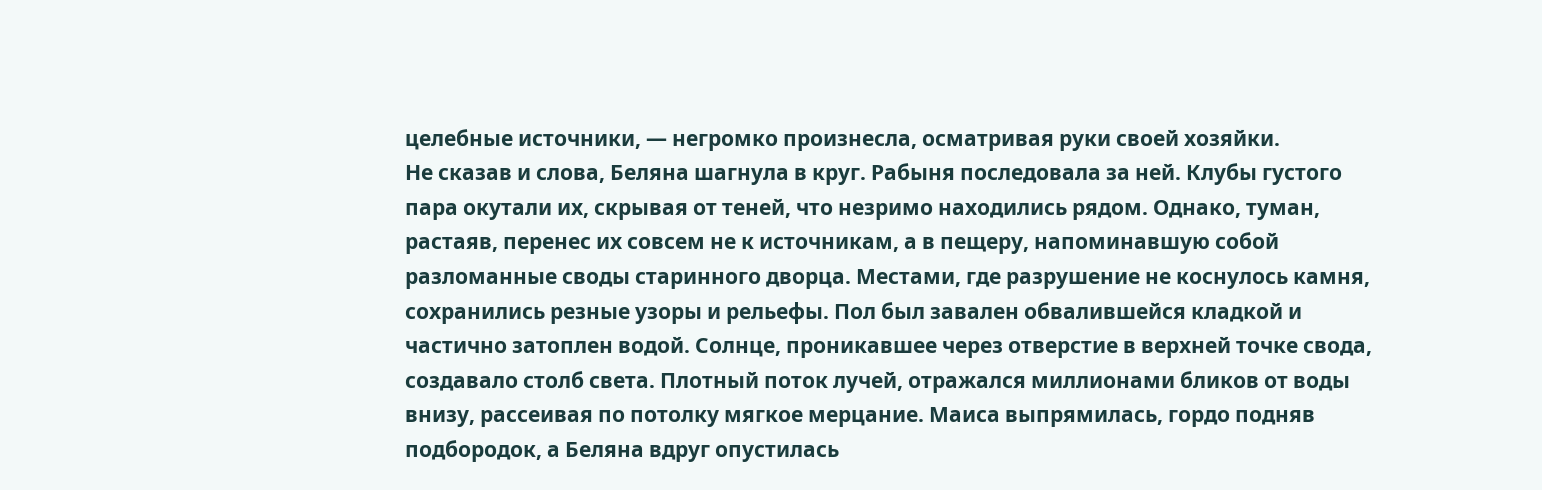целебные источники, — негромко произнесла, осматривая руки своей хозяйки.
Не сказав и слова, Беляна шагнула в круг. Рабыня последовала за ней. Клубы густого пара окутали их, скрывая от теней, что незримо находились рядом. Однако, туман, растаяв, перенес их совсем не к источникам, а в пещеру, напоминавшую собой разломанные своды старинного дворца. Местами, где разрушение не коснулось камня, сохранились резные узоры и рельефы. Пол был завален обвалившейся кладкой и частично затоплен водой. Солнце, проникавшее через отверстие в верхней точке свода, создавало столб света. Плотный поток лучей, отражался миллионами бликов от воды внизу, рассеивая по потолку мягкое мерцание. Маиса выпрямилась, гордо подняв подбородок, а Беляна вдруг опустилась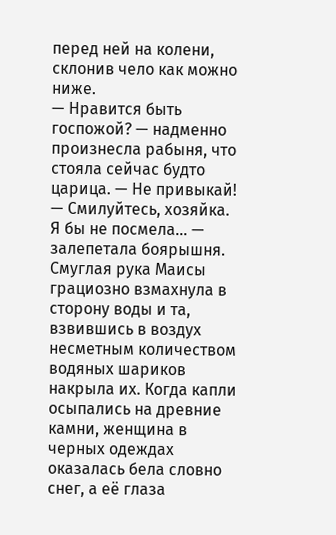перед ней на колени, склонив чело как можно ниже.
— Нравится быть госпожой? — надменно произнесла рабыня, что стояла сейчас будто царица. — Не привыкай!
— Смилуйтесь, хозяйка. Я бы не посмела… — залепетала боярышня.
Смуглая рука Маисы грациозно взмахнула в сторону воды и та, взвившись в воздух несметным количеством водяных шариков накрыла их. Когда капли осыпались на древние камни, женщина в черных одеждах оказалась бела словно снег, а её глаза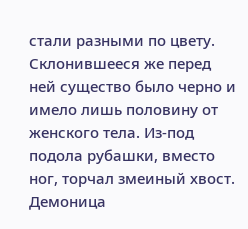стали разными по цвету. Склонившееся же перед ней существо было черно и имело лишь половину от женского тела. Из-под подола рубашки, вместо ног, торчал змеиный хвост. Демоница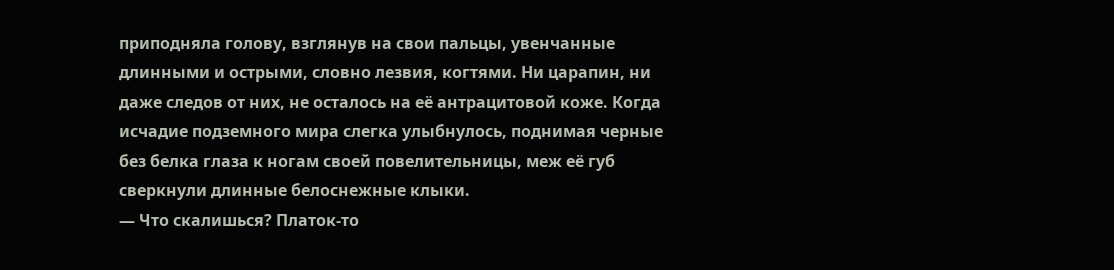приподняла голову, взглянув на свои пальцы, увенчанные длинными и острыми, словно лезвия, когтями. Ни царапин, ни даже следов от них, не осталось на её антрацитовой коже. Когда исчадие подземного мира слегка улыбнулось, поднимая черные без белка глаза к ногам своей повелительницы, меж её губ сверкнули длинные белоснежные клыки.
— Что скалишься? Платок-то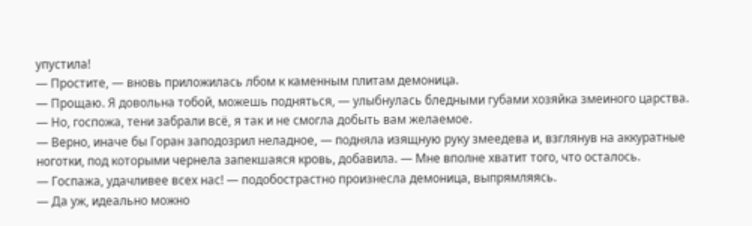упустила!
— Простите, — вновь приложилась лбом к каменным плитам демоница.
— Прощаю. Я довольна тобой, можешь подняться, — улыбнулась бледными губами хозяйка змеиного царства.
— Но, госпожа, тени забрали всё, я так и не смогла добыть вам желаемое.
— Верно, иначе бы Горан заподозрил неладное, — подняла изящную руку змеедева и, взглянув на аккуратные ноготки, под которыми чернела запекшаяся кровь, добавила. — Мне вполне хватит того, что осталось.
— Госпажа, удачливее всех нас! — подобострастно произнесла демоница, выпрямляясь.
— Да уж, идеально можно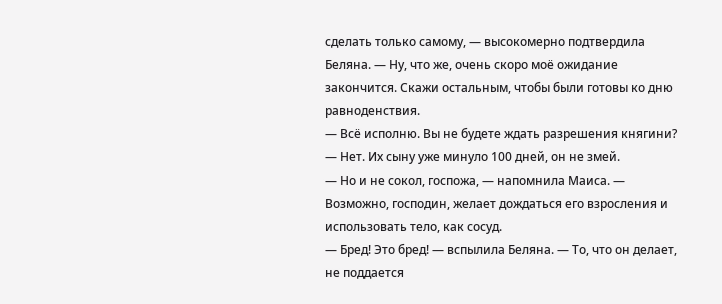сделать только самому, — высокомерно подтвердила Беляна. — Ну, что же, очень скоро моё ожидание закончится. Скажи остальным, чтобы были готовы ко дню равноденствия.
— Всё исполню. Вы не будете ждать разрешения княгини?
— Нет. Их сыну уже минуло 100 дней, он не змей.
— Но и не сокол, госпожа, — напомнила Маиса. — Возможно, господин, желает дождаться его взросления и использовать тело, как сосуд.
— Бред! Это бред! — вспылила Беляна. — То, что он делает, не поддается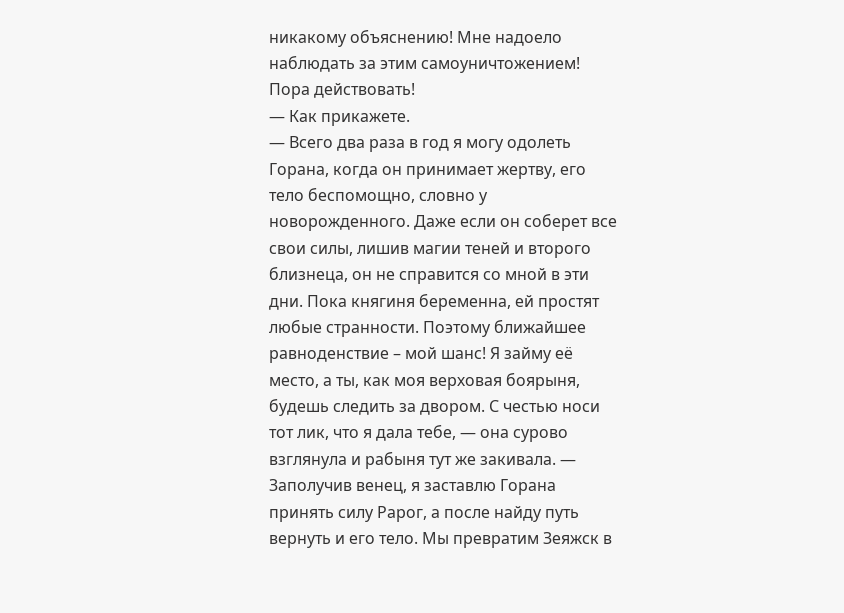никакому объяснению! Мне надоело наблюдать за этим самоуничтожением! Пора действовать!
— Как прикажете.
— Всего два раза в год я могу одолеть Горана, когда он принимает жертву, его тело беспомощно, словно у новорожденного. Даже если он соберет все свои силы, лишив магии теней и второго близнеца, он не справится со мной в эти дни. Пока княгиня беременна, ей простят любые странности. Поэтому ближайшее равноденствие – мой шанс! Я займу её место, а ты, как моя верховая боярыня, будешь следить за двором. С честью носи тот лик, что я дала тебе, — она сурово взглянула и рабыня тут же закивала. — Заполучив венец, я заставлю Горана принять силу Рарог, а после найду путь вернуть и его тело. Мы превратим Зеяжск в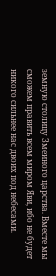земную столицу Змеиного царства. Вместе мы сможем править всем миром Яви, ибо не будет никого сильнее нас двоих под небесами.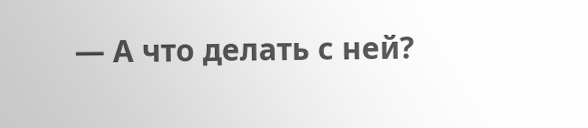— А что делать с ней?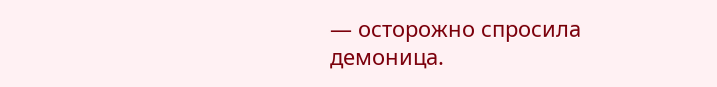— осторожно спросила демоница.